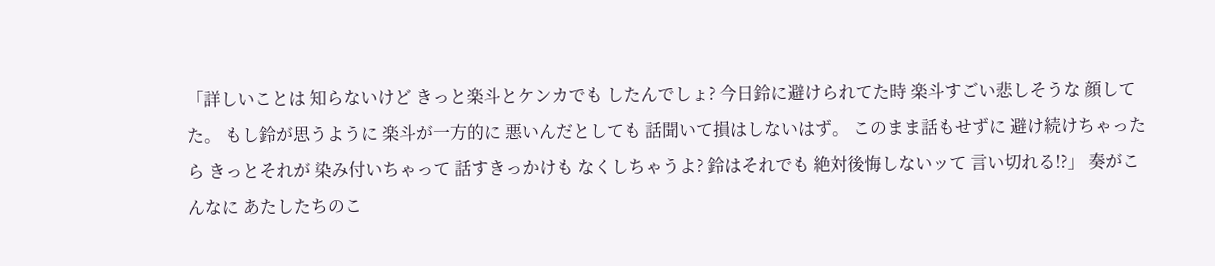「詳しいことは 知らないけど きっと楽斗とケンカでも したんでしょ? 今日鈴に避けられてた時 楽斗すごい悲しそうな 顔してた。 もし鈴が思うように 楽斗が一方的に 悪いんだとしても 話聞いて損はしないはず。 このまま話もせずに 避け続けちゃったら きっとそれが 染み付いちゃって 話すきっかけも なくしちゃうよ? 鈴はそれでも 絶対後悔しないッて 言い切れる!?」 奏がこんなに あたしたちのこ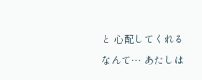と 心配してくれるなんて… あたしは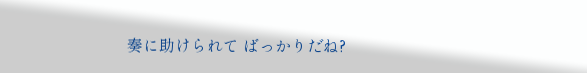奏に助けられて ばっかりだね?